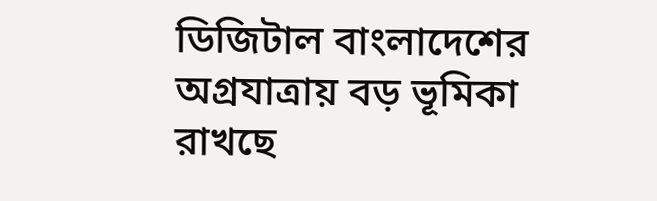ডিজিটাল বাংলাদেশের অগ্রযাত্রায় বড় ভূমিকা রাখছে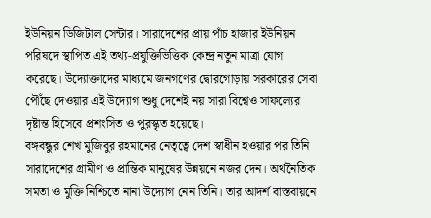ইউনিয়ন ডিজিটাল সেন্টার। সারাদেশের প্রায় পাঁচ হাজার ইউনিয়ন পরিষদে স্থাপিত এই তথ্য-প্রযুক্তিভিত্তিক কেন্দ্র নতুন মাত্রা যোগ করেছে। উদ্যোক্তাদের মাধ্যমে জনগণের দ্বোরগোড়ায় সরকারের সেবা পৌঁছে দেওয়ার এই উদ্যোগ শুধু দেশেই নয় সারা বিশ্বেও সাফল্যের দৃষ্টান্ত হিসেবে প্রশংসিত ও পুরস্কৃত হয়েছে।
বঙ্গবন্ধুর শেখ মুজিবুর রহমানের নেতৃত্বে দেশ স্বাধীন হওয়ার পর তিনি সারাদেশের গ্রামীণ ও প্রান্তিক মানুষের উন্নয়নে নজর দেন। অর্থনৈতিক সমতা ও মুক্তি নিশ্চিতে নানা উদ্যোগ নেন তিনি। তার আদর্শ বাস্তবায়নে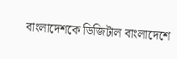বাংলাদেশকে ডিজিটাল বাংলাদেশে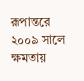রূপান্তরে ২০০৯ সালে ক্ষমতায়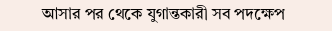আসার পর থেকে যুগান্তকারী সব পদক্ষেপ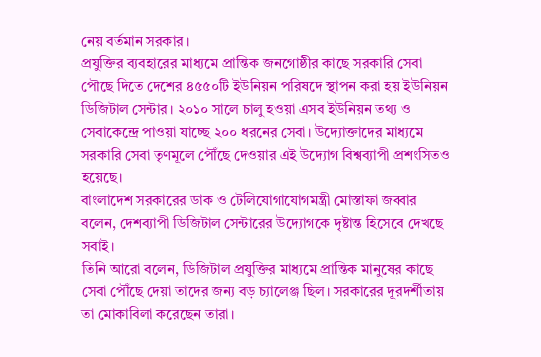নেয় বর্তমান সরকার।
প্রযুক্তির ব্যবহারের মাধ্যমে প্রান্তিক জনগোষ্ঠীর কাছে সরকারি সেবা পৌছে দিতে দেশের ৪৫৫০টি ইউনিয়ন পরিষদে স্থাপন করা হয় ইউনিয়ন ডিজিটাল সেন্টার। ২০১০ সালে চালু হওয়া এসব ইউনিয়ন তথ্য ও সেবাকেন্দ্রে পাওয়া যাচ্ছে ২০০ ধরনের সেবা। উদ্যোক্তাদের মাধ্যমে সরকারি সেবা তৃণমূলে পৌঁছে দেওয়ার এই উদ্যোগ বিশ্বব্যাপী প্রশংসিতও হয়েছে।
বাংলাদেশ সরকারের ডাক ও টেলিযোগাযোগমন্ত্রী মোস্তাফা জব্বার বলেন, দেশব্যাপী ডিজিটাল সেন্টারের উদ্যোগকে দৃষ্টান্ত হিসেবে দেখছে সবাই।
তিনি আরো বলেন, ডিজিটাল প্রযুক্তির মাধ্যমে প্রান্তিক মানুষের কাছে সেবা পৌঁছে দেয়া তাদের জন্য বড় চ্যালেঞ্জ ছিল। সরকারের দূরদর্শীতায় তা মোকাবিলা করেছেন তারা।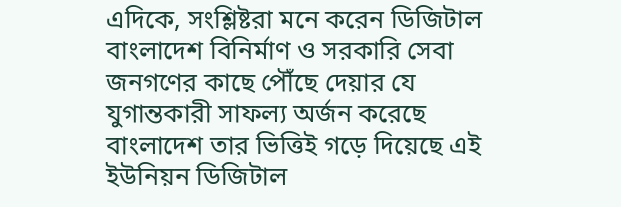এদিকে, সংশ্লিষ্টরা মনে করেন ডিজিটাল বাংলাদেশ বিনির্মাণ ও সরকারি সেবা জনগণের কাছে পৌঁছে দেয়ার যে যুগান্তকারী সাফল্য অর্জন করেছে বাংলাদেশ তার ভিত্তিই গড়ে দিয়েছে এই ইউনিয়ন ডিজিটাল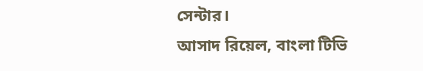সেন্টার।
আসাদ রিয়েল, বাংলা টিভি